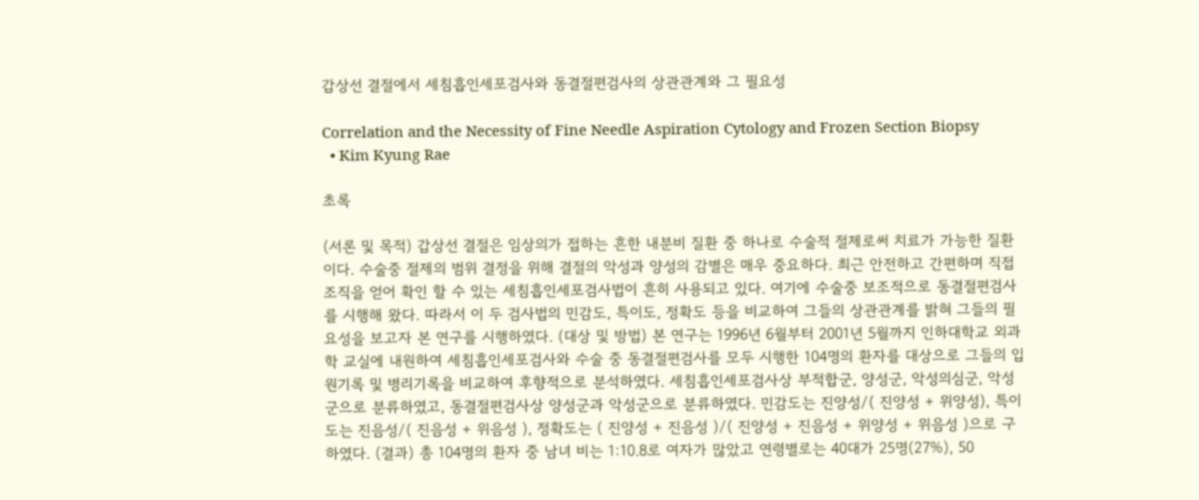갑상선 결절에서 세침흡인세포검사와 동결절편검사의 상관관계와 그 필요성

Correlation and the Necessity of Fine Needle Aspiration Cytology and Frozen Section Biopsy
  • Kim Kyung Rae

초록

(서론 및 목적) 갑상선 결절은 임상의가 접하는 흔한 내분비 질환 중 하나로 수술적 절제로써 치료가 가능한 질환이다. 수술중 절제의 범위 결정을 위해 결절의 악성과 양성의 감별은 매우 중요하다. 최근 안전하고 간편하며 직접 조직을 얻어 확인 할 수 있는 세침흡인세포검사법이 흔히 사용되고 있다. 여기에 수술중 보조적으로 동결절편검사를 시행해 왔다. 따라서 이 두 검사법의 민감도, 특이도, 정확도 등을 비교하여 그들의 상관관계를 밝혀 그들의 필요성을 보고자 본 연구를 시행하였다. (대상 및 방법) 본 연구는 1996년 6월부터 2001년 5월까지 인하대학교 외과학 교실에 내원하여 세침흡인세포검사와 수술 중 동결절편검사를 모두 시행한 104명의 환자를 대상으로 그들의 입원기록 및 병리기록을 비교하여 후향적으로 분석하였다. 세침흡인세포검사상 부적합군, 양성군, 악성의심군, 악성군으로 분류하였고, 동결절편검사상 양성군과 악성군으로 분류하였다. 민감도는 진양성/( 진양성 + 위양성), 특이도는 진음성/( 진음성 + 위음성 ), 정확도는 ( 진양성 + 진음성 )/( 진양성 + 진음성 + 위양성 + 위음성 )으로 구하였다. (결과) 총 104명의 환자 중 남녀 비는 1:10.8로 여자가 많았고 연령별로는 40대가 25명(27%), 50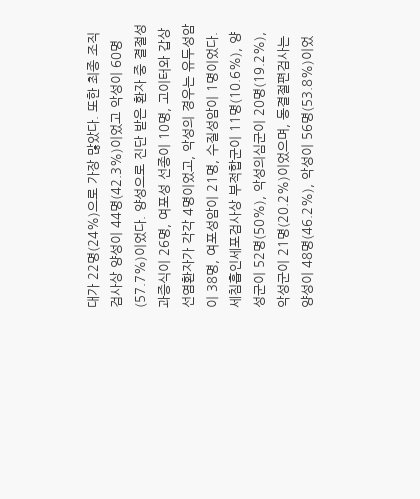대가 22명(24%)으로 가장 많았다. 또한 최종 조직검사상 양성이 44명(42.3%)이었고 악성이 60명(57.7%)이었다. 양성으로 진단 받은 환자 중 결절성 과증식이 26명, 여포성 선종이 10명, 고이터와 갑상선염환자가 각각 4명이었고, 악성의 경우는 유두성암이 38명, 여포성암이 21명, 수질성암이 1명이었다. 세침흡인세포검사상 부적합군이 11명(10.6%), 양성군이 52명(50%), 악성의심군이 20명(19.2%), 악성군이 21명(20.2%)이었으며, 동결절편검사는 양성이 48명(46.2%), 악성이 56명(53.8%)이었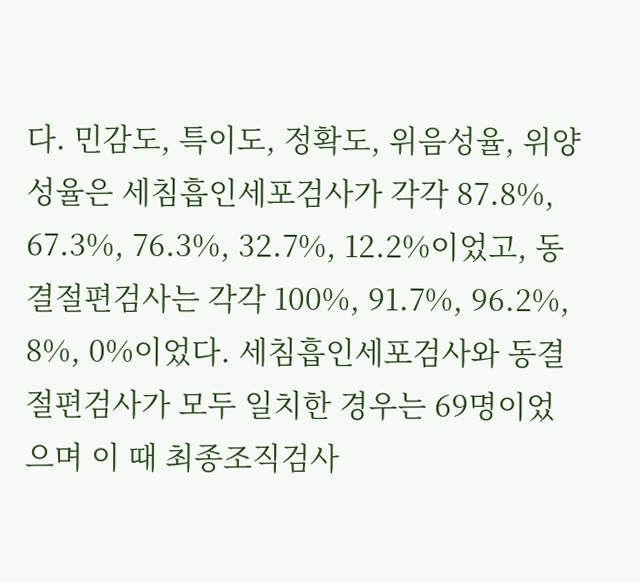다. 민감도, 특이도, 정확도, 위음성율, 위양성율은 세침흡인세포검사가 각각 87.8%, 67.3%, 76.3%, 32.7%, 12.2%이었고, 동결절편검사는 각각 100%, 91.7%, 96.2%, 8%, 0%이었다. 세침흡인세포검사와 동결절편검사가 모두 일치한 경우는 69명이었으며 이 때 최종조직검사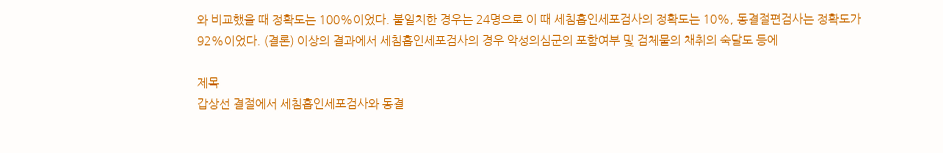와 비교했을 때 정확도는 100%이었다. 불일치한 경우는 24명으로 이 때 세침흡인세포검사의 정확도는 10%, 동결절편검사는 정확도가 92%이었다. (결론) 이상의 결과에서 세침흡인세포검사의 경우 악성의심군의 포함여부 및 검체물의 채취의 숙달도 등에

제목
갑상선 결절에서 세침흡인세포검사와 동결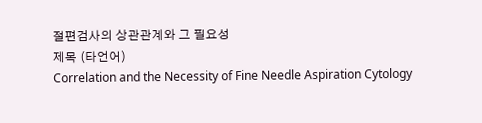절편검사의 상관관계와 그 필요성
제목 (타언어)
Correlation and the Necessity of Fine Needle Aspiration Cytology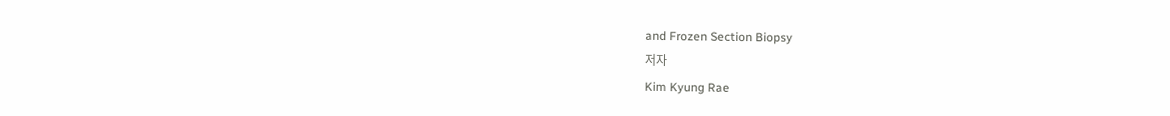and Frozen Section Biopsy
저자
Kim Kyung Rae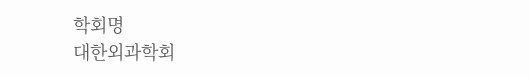학회명
대한외과학회